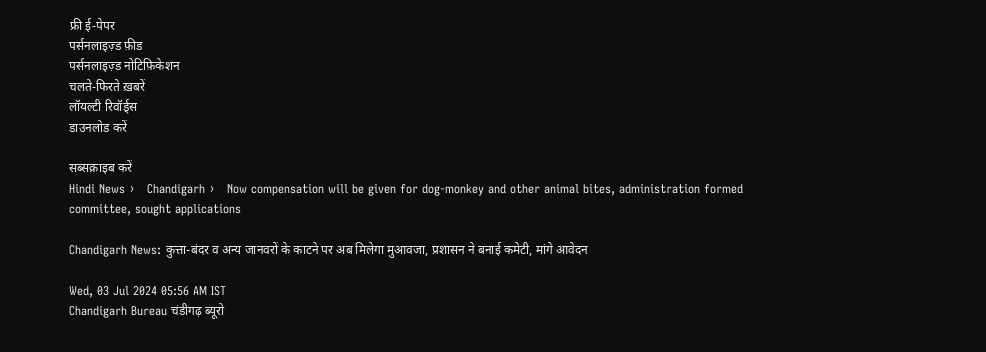फ्री ई-पेपर
पर्सनलाइज़्ड फ़ीड
पर्सनलाइज़्ड नोटिफ़िकेशन
चलते-फिरते ख़बरें
लॉयल्टी रिवॉर्ड्स
डाउनलोड करें

सब्सक्राइब करें
Hindi News ›   Chandigarh ›   Now compensation will be given for dog-monkey and other animal bites, administration formed committee, sought applications

Chandigarh News: कुत्ता-बंदर व अन्य जानवरों के काटने पर अब मिलेगा मुआवजा, प्रशासन ने बनाई कमेटी, मांगे आवेदन

Wed, 03 Jul 2024 05:56 AM IST
Chandigarh Bureau चंडीगढ़ ब्यूरो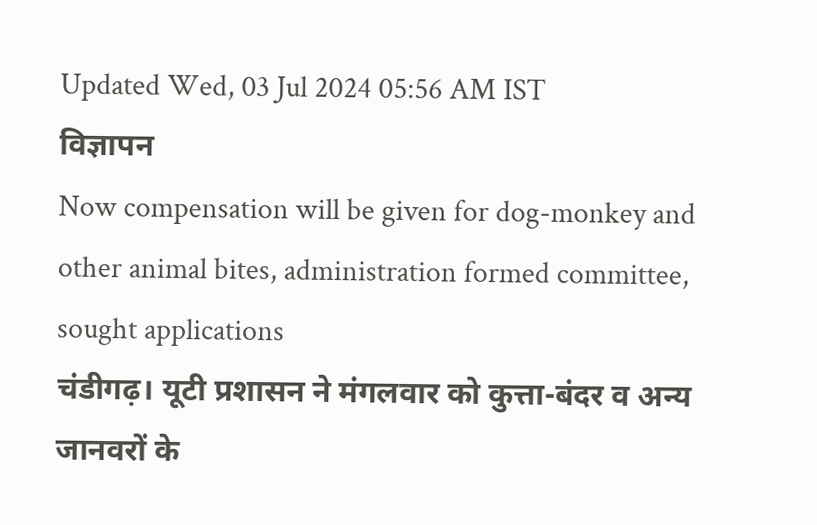Updated Wed, 03 Jul 2024 05:56 AM IST
विज्ञापन
Now compensation will be given for dog-monkey and other animal bites, administration formed committee, sought applications
चंडीगढ़। यूटी प्रशासन ने मंगलवार को कुत्ता-बंदर व अन्य जानवरों के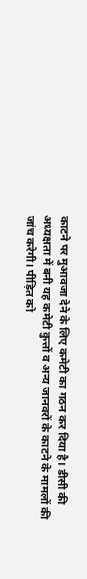काटने पर मुआवजा देने के लिए कमेटी का गठन कर दिया है। डीसी की अध्यक्षता में बनी यह कमेटी कुत्तों व अन्य जानवरों के काटने के मामलों की जांच करेगी। पीड़ित को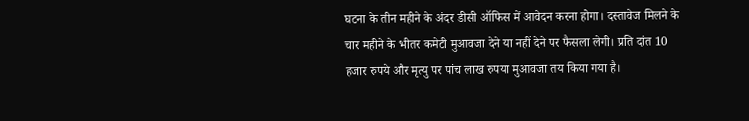घटना के तीन महीने के अंदर डीसी ऑफिस में आवेदन करना होगा। दस्तावेज मिलने के चार महीने के भीतर कमेटी मुआवजा देने या नहीं देने पर फैसला लेगी। प्रति दांत 10 हजार रुपये और मृत्यु पर पांच लाख रुपया मुआवजा तय किया गया है।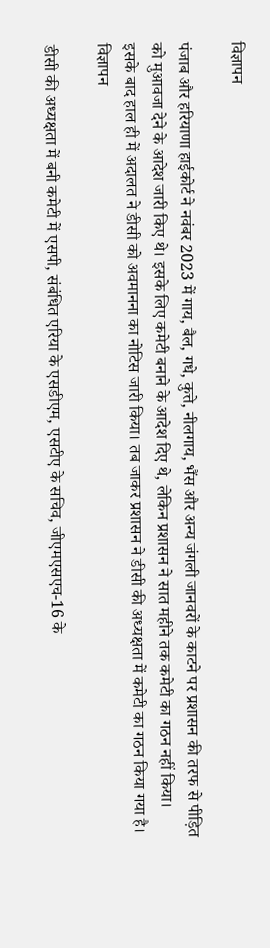विज्ञापन

पंजाब और हरियाणा हाईकोर्ट ने नवंबर 2023 में गाय, बैल, गधे, कुत्ते, नीलगाय, भैंस और अन्य जंगली जानवरों के काटने पर प्रशासन की तरफ से पीड़ित को मुआवजा देने के आदेश जारी किए थे। इसके लिए कमेटी बनाने के आदेश दिए थे, लेकिन प्रशासन ने सात महीने तक कमेटी का गठन नहीं किया। इसके बाद हाल ही में अदालत ने डीसी को अवमानना का नोटिस जारी किया। तब जाकर प्रशासन ने डीसी की अध्यक्षता में कमेटी का गठन किया गया है।
विज्ञापन

डीसी की अध्यक्षता में बनी कमेटी में एसपी, संबंधित एरिया के एसडीएम, एसटीए के सचिव, जीएमएसएच-16 के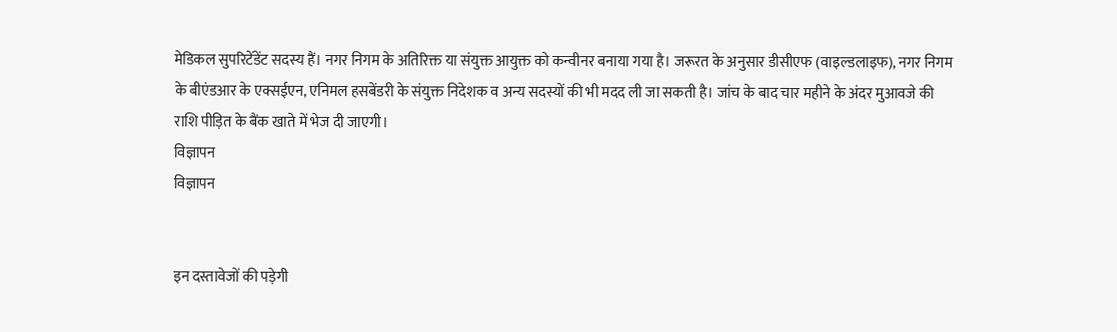मेडिकल सुपरिटेंडेंट सदस्य हैं। नगर निगम के अतिरिक्त या संयुक्त आयुक्त को कन्वीनर बनाया गया है। जरूरत के अनुसार डीसीएफ (वाइल्डलाइफ), नगर निगम के बीएंडआर के एक्सईएन, एनिमल हसबेंडरी के संयुक्त निदेशक व अन्य सदस्यों की भी मदद ली जा सकती है। जांच के बाद चार महीने के अंदर मुआवजे की राशि पीड़ित के बैंक खाते में भेज दी जाएगी।
विज्ञापन
विज्ञापन


इन दस्तावेजों की पड़ेगी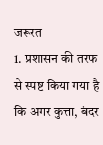जरूरत
1. प्रशासन की तरफ से स्पष्ट किया गया है कि अगर कुत्ता, बंदर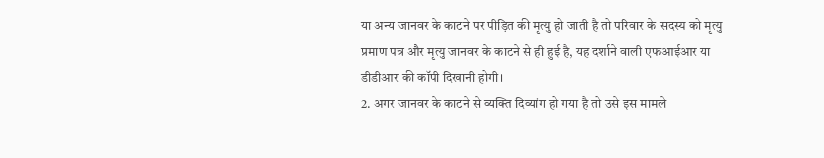या अन्य जानवर के काटने पर पीड़ित की मृत्यु हो जाती है तो परिवार के सदस्य को मृत्यु प्रमाण पत्र और मृत्यु जानवर के काटने से ही हुई है, यह दर्शाने वाली एफआईआर या डीडीआर की कॉपी दिखानी होगी।
2. अगर जानवर के काटने से व्यक्ति दिव्यांग हो गया है तो उसे इस मामले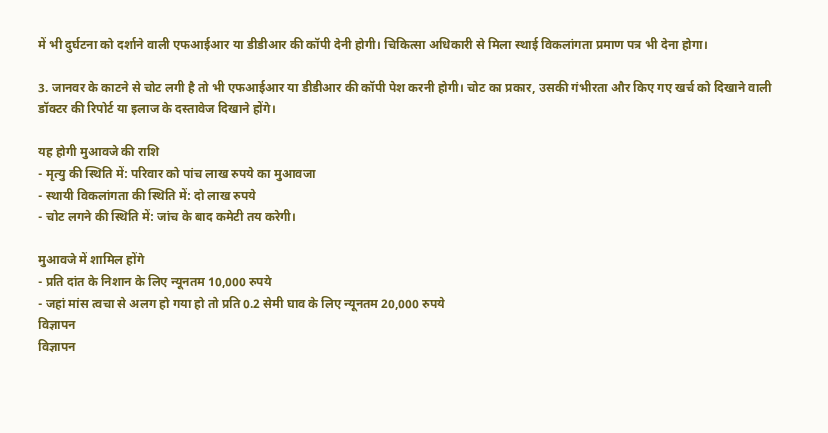में भी दुर्घटना को दर्शाने वाली एफआईआर या डीडीआर की कॉपी देनी होगी। चिकित्सा अधिकारी से मिला स्थाई विकलांगता प्रमाण पत्र भी देना होगा।

3. जानवर के काटने से चोट लगी है तो भी एफआईआर या डीडीआर की कॉपी पेश करनी होगी। चोट का प्रकार, उसकी गंभीरता और किए गए खर्च को दिखाने वाली डॉक्टर की रिपोर्ट या इलाज के दस्तावेज दिखाने होंगे।

यह होगी मुआवजे की राशि
- मृत्यु की स्थिति में: परिवार को पांच लाख रुपये का मुआवजा
- स्थायी विकलांगता की स्थिति में: दो लाख रुपये
- चोट लगने की स्थिति में: जांच के बाद कमेटी तय करेगी।

मुआवजे में शामिल होंगे
- प्रति दांत के निशान के लिए न्यूनतम 10,000 रुपये
- जहां मांस त्वचा से अलग हो गया हो तो प्रति 0.2 सेमी घाव के लिए न्यूनतम 20,000 रुपये
विज्ञापन
विज्ञापन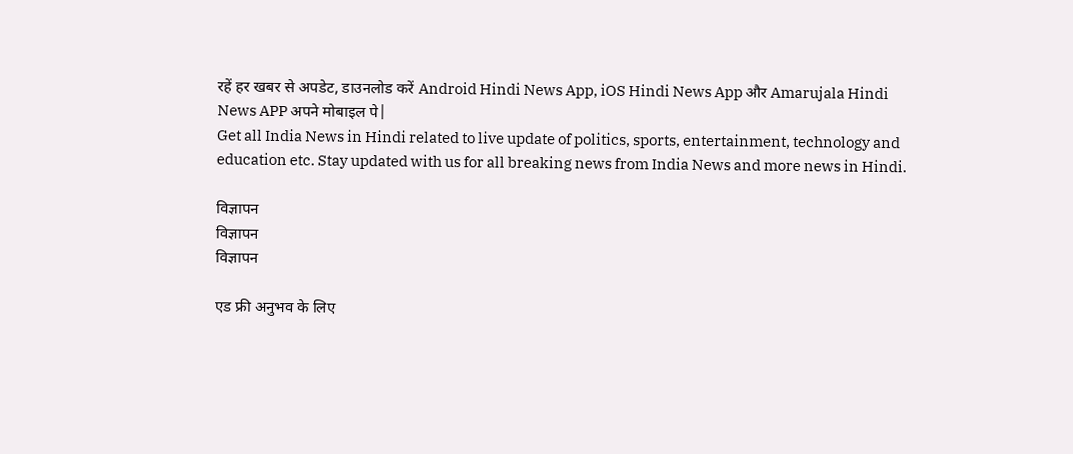रहें हर खबर से अपडेट, डाउनलोड करें Android Hindi News App, iOS Hindi News App और Amarujala Hindi News APP अपने मोबाइल पे|
Get all India News in Hindi related to live update of politics, sports, entertainment, technology and education etc. Stay updated with us for all breaking news from India News and more news in Hindi.

विज्ञापन
विज्ञापन
विज्ञापन

एड फ्री अनुभव के लिए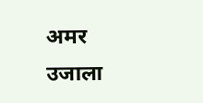अमर उजाला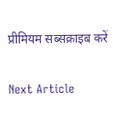प्रीमियम सब्सक्राइब करें

Next Article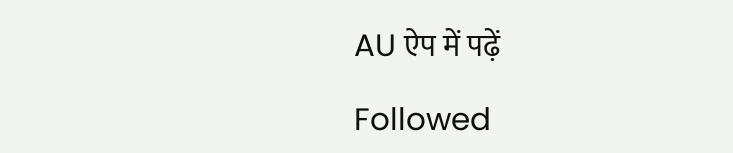AU ऐप में पढ़ें

Followed